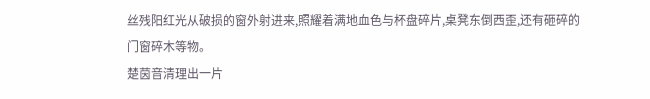丝残阳红光从破损的窗外射进来,照耀着满地血色与杯盘碎片,桌凳东倒西歪,还有砸碎的门窗碎木等物。
楚茵音清理出一片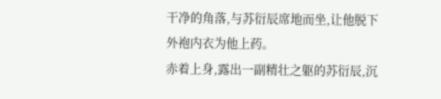干净的角落,与苏衍辰席地而坐,让他脱下外袍内衣为他上药。
赤着上身,露出一副精壮之躯的苏衍辰,沉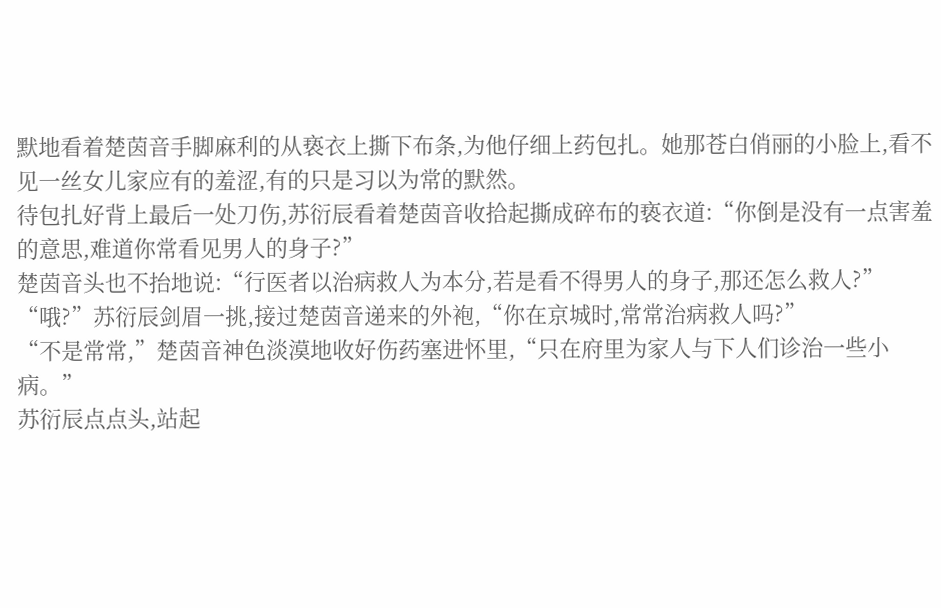默地看着楚茵音手脚麻利的从亵衣上撕下布条,为他仔细上药包扎。她那苍白俏丽的小脸上,看不见一丝女儿家应有的羞涩,有的只是习以为常的默然。
待包扎好背上最后一处刀伤,苏衍辰看着楚茵音收拾起撕成碎布的亵衣道:“你倒是没有一点害羞的意思,难道你常看见男人的身子?”
楚茵音头也不抬地说:“行医者以治病救人为本分,若是看不得男人的身子,那还怎么救人?”
“哦?”苏衍辰剑眉一挑,接过楚茵音递来的外袍,“你在京城时,常常治病救人吗?”
“不是常常,”楚茵音神色淡漠地收好伤药塞进怀里,“只在府里为家人与下人们诊治一些小病。”
苏衍辰点点头,站起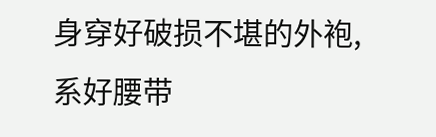身穿好破损不堪的外袍,系好腰带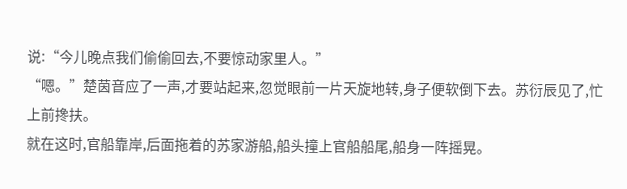说:“今儿晚点我们偷偷回去,不要惊动家里人。”
“嗯。”楚茵音应了一声,才要站起来,忽觉眼前一片天旋地转,身子便软倒下去。苏衍辰见了,忙上前搀扶。
就在这时,官船靠岸,后面拖着的苏家游船,船头撞上官船船尾,船身一阵摇晃。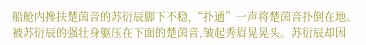船舱内搀扶楚茵音的苏衍辰脚下不稳,“扑通”一声将楚茵音扑倒在地。
被苏衍辰的强壮身躯压在下面的楚茵音,皱起秀眉晃晃头。苏衍辰却因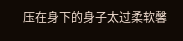压在身下的身子太过柔软馨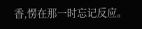香,愣在那一时忘记反应。